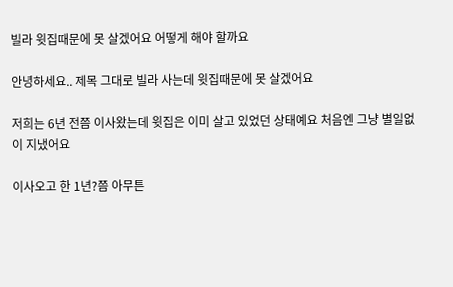빌라 윗집때문에 못 살겠어요 어떻게 해야 할까요

안녕하세요.. 제목 그대로 빌라 사는데 윗집때문에 못 살겠어요

저희는 6년 전쯤 이사왔는데 윗집은 이미 살고 있었던 상태예요 처음엔 그냥 별일없이 지냈어요

이사오고 한 1년?쯤 아무튼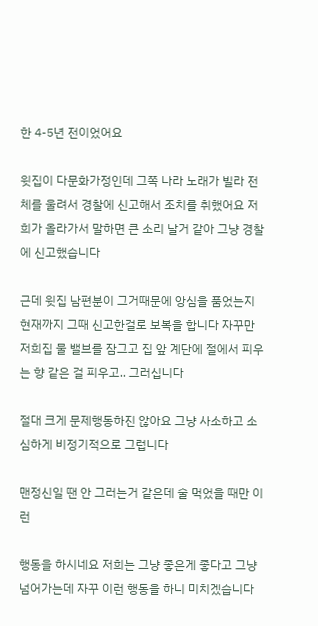한 4-5년 전이었어요

윗집이 다문화가정인데 그쪽 나라 노래가 빌라 전체를 울려서 경찰에 신고해서 조치를 취했어요 저희가 올라가서 말하면 큰 소리 날거 같아 그냥 경찰에 신고했습니다

근데 윗집 남편분이 그거때문에 앙심을 품었는지 현재까지 그때 신고한걸로 보복을 합니다 자꾸만 저희집 물 밸브를 잠그고 집 앞 계단에 절에서 피우는 향 같은 걸 피우고.. 그러십니다

절대 크게 문제행동하진 않아요 그냥 사소하고 소심하게 비정기적으로 그럽니다

맨정신일 땐 안 그러는거 같은데 술 먹었을 때만 이런

행동을 하시네요 저희는 그냥 좋은게 좋다고 그냥 넘어가는데 자꾸 이런 행동을 하니 미치겠습니다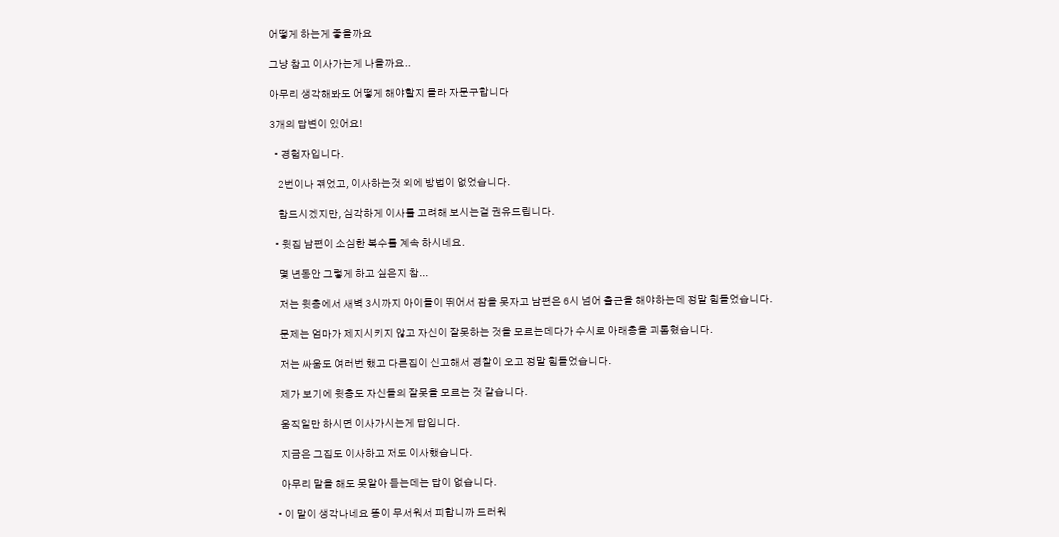어떻게 하는게 좋을까요

그냥 참고 이사가는게 나을까요..

아무리 생각해봐도 어떻게 해야할지 몰라 자문구합니다

3개의 답변이 있어요!

  • 경험자입니다.

    2번이나 겪었고, 이사하는것 외에 방법이 없었습니다.

    함드시겠지만, 심각하게 이사를 고려해 보시는걸 권유드립니다.

  • 윗집 남편이 소심한 복수를 계속 하시네요.

    몇 년동안 그렇게 하고 싶은지 참...

    저는 윗층에서 새벽 3시까지 아이들이 뛰어서 잠을 못자고 남편은 6시 넘어 출근을 해야하는데 정말 힘들었습니다.

    문제는 엄마가 제지시키지 않고 자신이 잘못하는 것을 모르는데다가 수시로 아래층을 괴롭혔습니다.

    저는 싸움도 여러번 했고 다른집이 신고해서 경찰이 오고 정말 힘들었습니다.

    제가 보기에 윗층도 자신들의 잘못을 모르는 것 같습니다.

    움직일만 하시면 이사가시는게 답입니다.

    지금은 그집도 이사하고 저도 이사했습니다.

    아무리 말을 해도 못알아 듣는데는 답이 없습니다.

  • 이 말이 생각나네요 똥이 무서워서 피합니까 드러워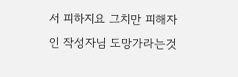서 피하지요 그치만 피해자인 작성자님 도망가라는것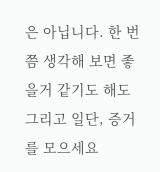은 아닙니다. 한 번쯤 생각해 보면 좋을거 같기도 해도 그리고 일단, 증거를 모으세요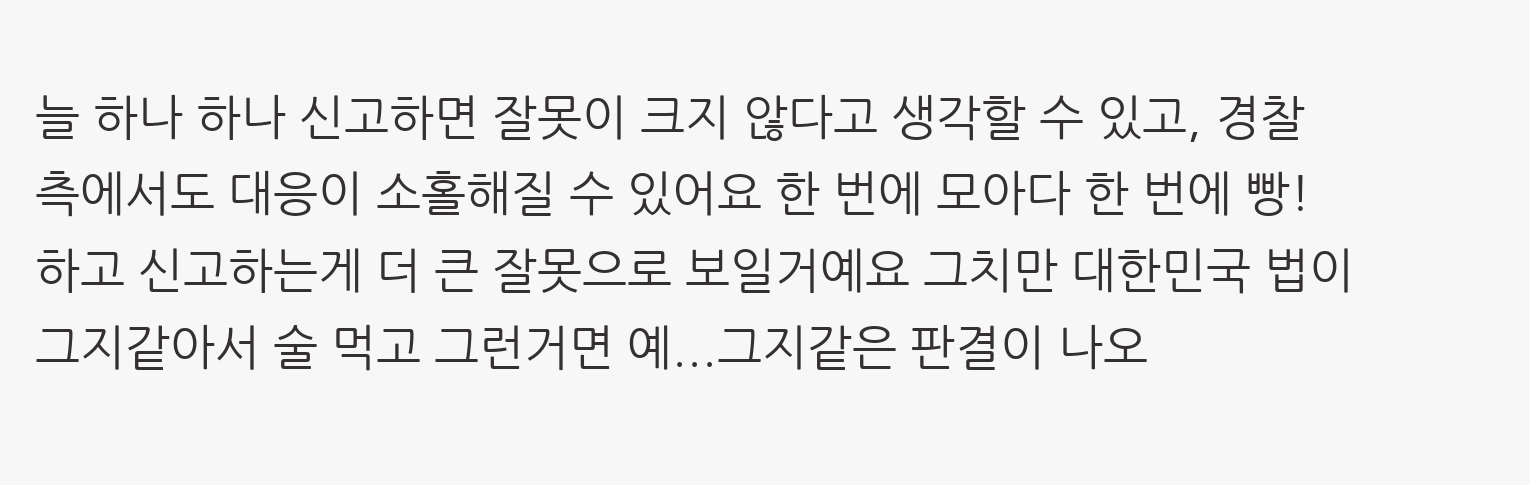늘 하나 하나 신고하면 잘못이 크지 않다고 생각할 수 있고, 경찰 측에서도 대응이 소홀해질 수 있어요 한 번에 모아다 한 번에 빵! 하고 신고하는게 더 큰 잘못으로 보일거예요 그치만 대한민국 법이 그지같아서 술 먹고 그런거면 예...그지같은 판결이 나오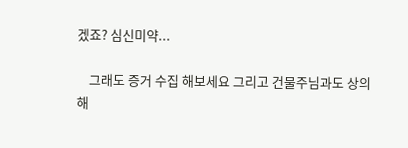겠죠? 심신미약...

    그래도 증거 수집 해보세요 그리고 건물주님과도 상의 해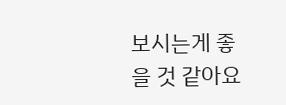보시는게 좋을 것 같아요